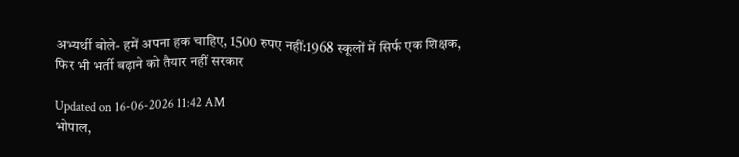अभ्यर्थी बोले- हमें अपना हक चाहिए, 1500 रुपए नहीं:1968 स्कूलों में सिर्फ एक शिक्षक, फिर भी भर्ती बढ़ाने को तैयार नहीं सरकार

Updated on 16-06-2026 11:42 AM
भोपाल,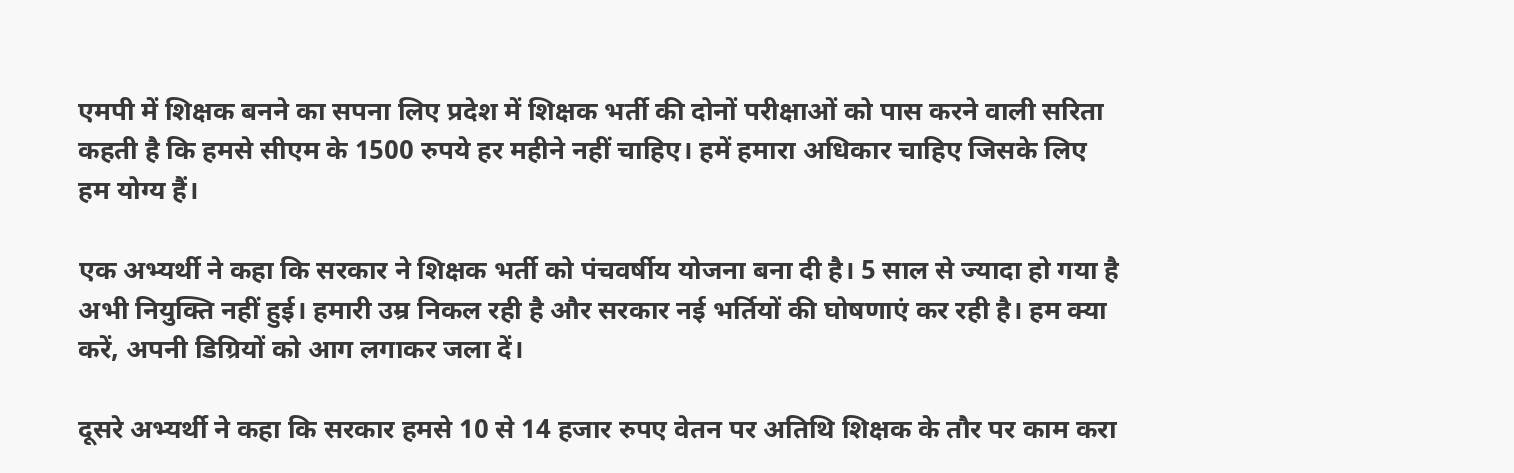एमपी में शिक्षक बनने का सपना लिए प्रदेश में शिक्षक भर्ती की दोनों परीक्षाओं को पास करने वाली सरिता कहती है कि हमसे सीएम के 1500 रुपये हर महीने नहीं चाहिए। हमें हमारा अधिकार चाहिए जिसके लिए हम योग्य हैं।

एक अभ्यर्थी ने कहा कि सरकार ने शिक्षक भर्ती को पंचवर्षीय योजना बना दी है। 5 साल से ज्यादा हो गया है अभी नियुक्ति नहीं हुई। हमारी उम्र निकल रही है और सरकार नई भर्तियों की घोषणाएं कर रही है। हम क्या करें, अपनी डिग्रियों को आग लगाकर जला दें।

दूसरे अभ्यर्थी ने कहा कि सरकार हमसे 10 से 14 हजार रुपए वेतन पर अतिथि शिक्षक के तौर पर काम करा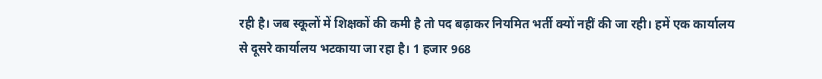रही है। जब स्कूलों में शिक्षकों की कमी है तो पद बढ़ाकर नियमित भर्ती क्यों नहीं की जा रही। हमें एक कार्यालय से दूसरे कार्यालय भटकाया जा रहा है। 1 हजार 968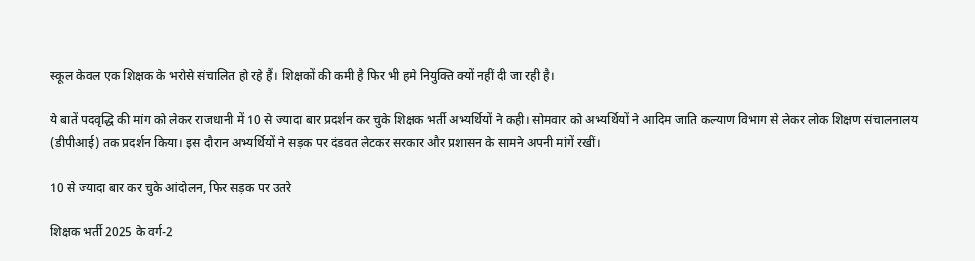स्कूल केवल एक शिक्षक के भरोसे संचालित हो रहे हैं। शिक्षकों की कमी है फिर भी हमे नियुक्ति क्यों नहीं दी जा रही है।

ये बातें पदवृद्धि की मांग को लेकर राजधानी में 10 से ज्यादा बार प्रदर्शन कर चुके शिक्षक भर्ती अभ्यर्थियों ने कही। सोमवार को अभ्यर्थियों ने आदिम जाति कल्याण विभाग से लेकर लोक शिक्षण संचालनालय (डीपीआई) तक प्रदर्शन किया। इस दौरान अभ्यर्थियों ने सड़क पर दंडवत लेटकर सरकार और प्रशासन के सामने अपनी मांगें रखीं।

10 से ज्यादा बार कर चुके आंदोलन, फिर सड़क पर उतरे

शिक्षक भर्ती 2025 के वर्ग-2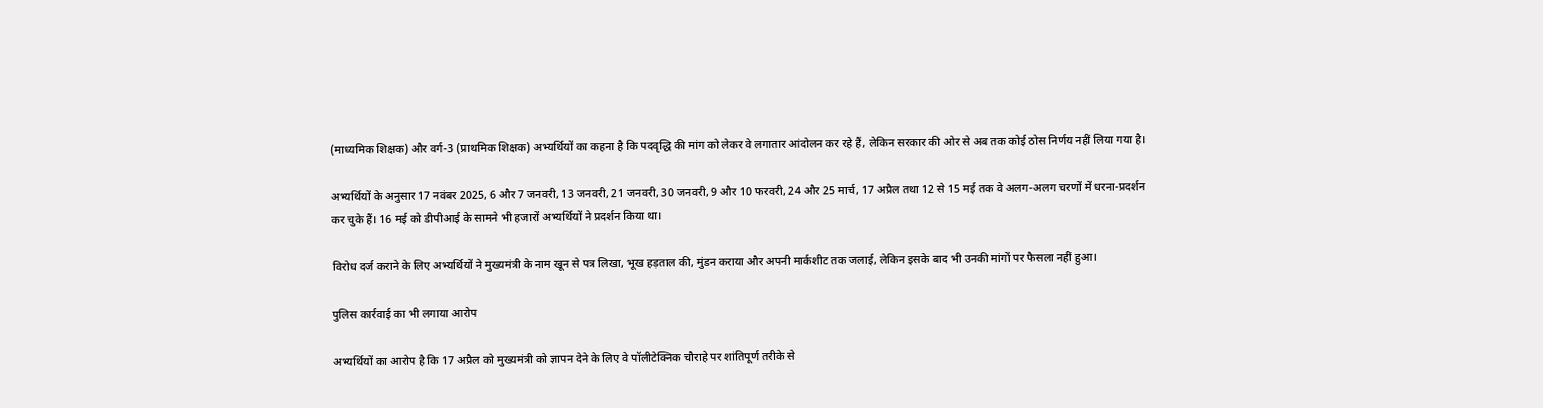(माध्यमिक शिक्षक) और वर्ग-3 (प्राथमिक शिक्षक) अभ्यर्थियों का कहना है कि पदवृद्धि की मांग को लेकर वे लगातार आंदोलन कर रहे हैं, लेकिन सरकार की ओर से अब तक कोई ठोस निर्णय नहीं लिया गया है।

अभ्यर्थियों के अनुसार 17 नवंबर 2025, 6 और 7 जनवरी, 13 जनवरी, 21 जनवरी, 30 जनवरी, 9 और 10 फरवरी, 24 और 25 मार्च, 17 अप्रैल तथा 12 से 15 मई तक वे अलग-अलग चरणों में धरना-प्रदर्शन कर चुके हैं। 16 मई को डीपीआई के सामने भी हजारों अभ्यर्थियों ने प्रदर्शन किया था।

विरोध दर्ज कराने के लिए अभ्यर्थियों ने मुख्यमंत्री के नाम खून से पत्र लिखा, भूख हड़ताल की, मुंडन कराया और अपनी मार्कशीट तक जलाई, लेकिन इसके बाद भी उनकी मांगों पर फैसला नहीं हुआ।

पुलिस कार्रवाई का भी लगाया आरोप

अभ्यर्थियों का आरोप है कि 17 अप्रैल को मुख्यमंत्री को ज्ञापन देने के लिए वे पॉलीटेक्निक चौराहे पर शांतिपूर्ण तरीके से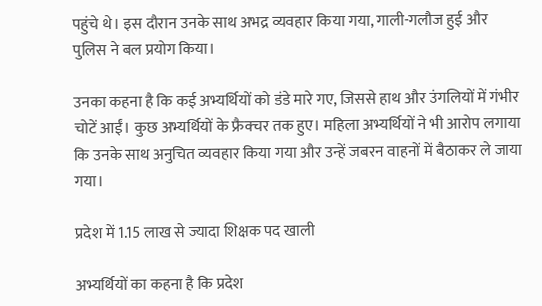पहुंचे थे। इस दौरान उनके साथ अभद्र व्यवहार किया गया, गाली-गलौज हुई और पुलिस ने बल प्रयोग किया।

उनका कहना है कि कई अभ्यर्थियों को डंडे मारे गए, जिससे हाथ और उंगलियों में गंभीर चोटें आईं। कुछ अभ्यर्थियों के फ्रैक्चर तक हुए। महिला अभ्यर्थियों ने भी आरोप लगाया कि उनके साथ अनुचित व्यवहार किया गया और उन्हें जबरन वाहनों में बैठाकर ले जाया गया।

प्रदेश में 1.15 लाख से ज्यादा शिक्षक पद खाली

अभ्यर्थियों का कहना है कि प्रदेश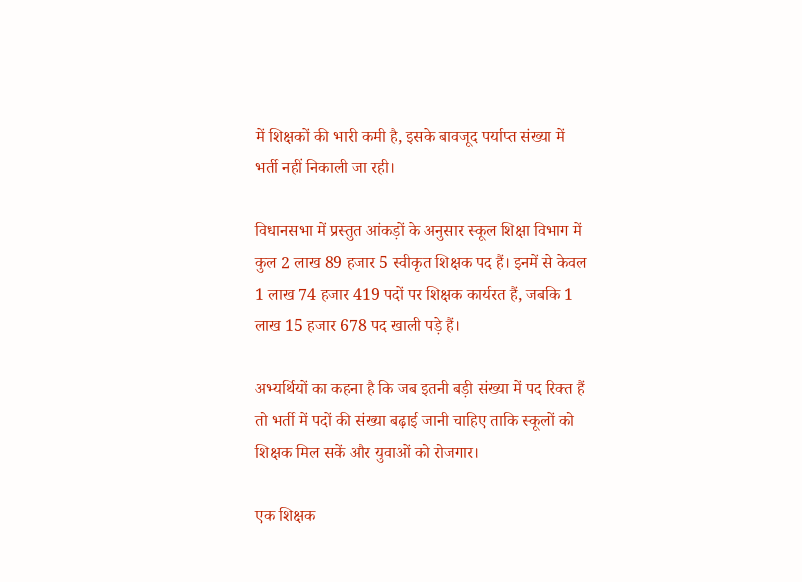में शिक्षकों की भारी कमी है, इसके बावजूद पर्याप्त संख्या में भर्ती नहीं निकाली जा रही।

विधानसभा में प्रस्तुत आंकड़ों के अनुसार स्कूल शिक्षा विभाग में कुल 2 लाख 89 हजार 5 स्वीकृत शिक्षक पद हैं। इनमें से केवल 1 लाख 74 हजार 419 पदों पर शिक्षक कार्यरत हैं, जबकि 1 लाख 15 हजार 678 पद खाली पड़े हैं।

अभ्यर्थियों का कहना है कि जब इतनी बड़ी संख्या में पद रिक्त हैं तो भर्ती में पदों की संख्या बढ़ाई जानी चाहिए ताकि स्कूलों को शिक्षक मिल सकें और युवाओं को रोजगार।

एक शिक्षक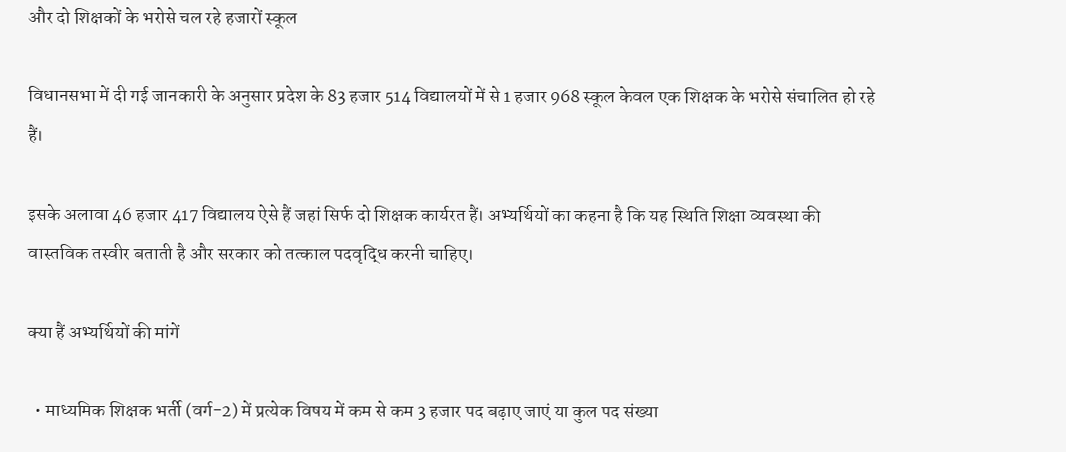और दो शिक्षकों के भरोसे चल रहे हजारों स्कूल

विधानसभा में दी गई जानकारी के अनुसार प्रदेश के 83 हजार 514 विद्यालयों में से 1 हजार 968 स्कूल केवल एक शिक्षक के भरोसे संचालित हो रहे हैं।

इसके अलावा 46 हजार 417 विद्यालय ऐसे हैं जहां सिर्फ दो शिक्षक कार्यरत हैं। अभ्यर्थियों का कहना है कि यह स्थिति शिक्षा व्यवस्था की वास्तविक तस्वीर बताती है और सरकार को तत्काल पदवृद्धि करनी चाहिए।

क्या हैं अभ्यर्थियों की मांगें

  • माध्यमिक शिक्षक भर्ती (वर्ग-2) में प्रत्येक विषय में कम से कम 3 हजार पद बढ़ाए जाएं या कुल पद संख्या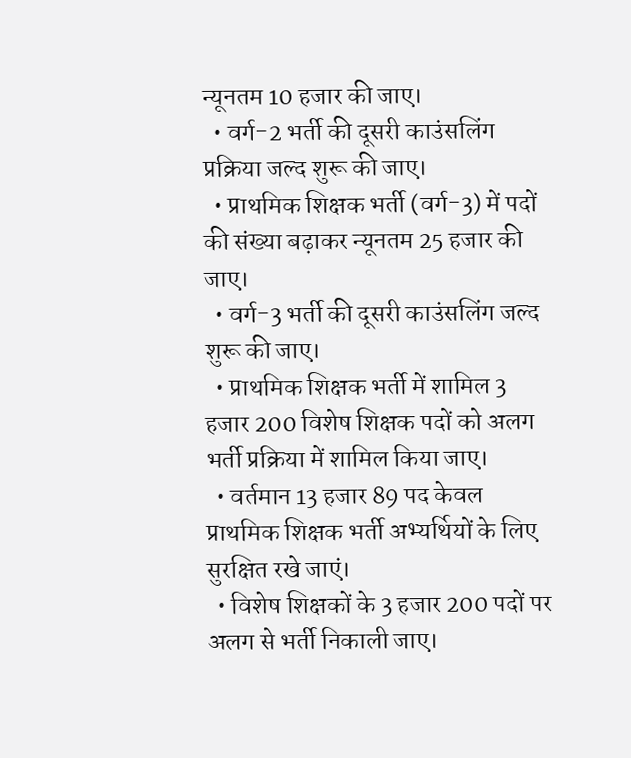न्यूनतम 10 हजार की जाए।
  • वर्ग-2 भर्ती की दूसरी काउंसलिंग प्रक्रिया जल्द शुरू की जाए।
  • प्राथमिक शिक्षक भर्ती (वर्ग-3) में पदों की संख्या बढ़ाकर न्यूनतम 25 हजार की जाए।
  • वर्ग-3 भर्ती की दूसरी काउंसलिंग जल्द शुरू की जाए।
  • प्राथमिक शिक्षक भर्ती में शामिल 3 हजार 200 विशेष शिक्षक पदों को अलग भर्ती प्रक्रिया में शामिल किया जाए।
  • वर्तमान 13 हजार 89 पद केवल प्राथमिक शिक्षक भर्ती अभ्यर्थियों के लिए सुरक्षित रखे जाएं।
  • विशेष शिक्षकों के 3 हजार 200 पदों पर अलग से भर्ती निकाली जाए।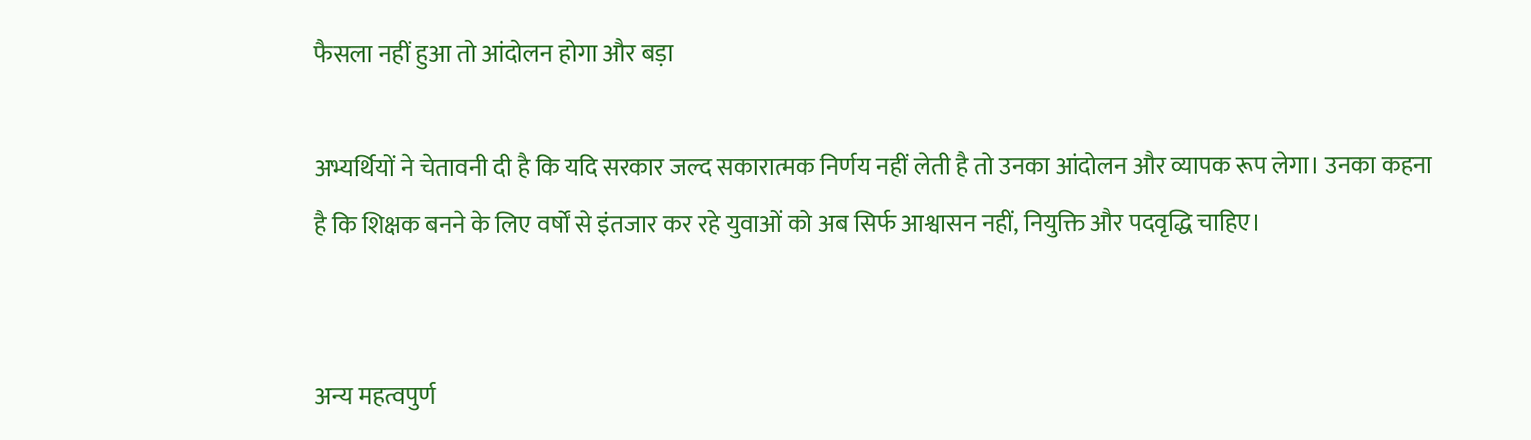फैसला नहीं हुआ तो आंदोलन होगा और बड़ा

अभ्यर्थियों ने चेतावनी दी है कि यदि सरकार जल्द सकारात्मक निर्णय नहीं लेती है तो उनका आंदोलन और व्यापक रूप लेगा। उनका कहना है कि शिक्षक बनने के लिए वर्षों से इंतजार कर रहे युवाओं को अब सिर्फ आश्वासन नहीं, नियुक्ति और पदवृद्धि चाहिए।


अन्य महत्वपुर्ण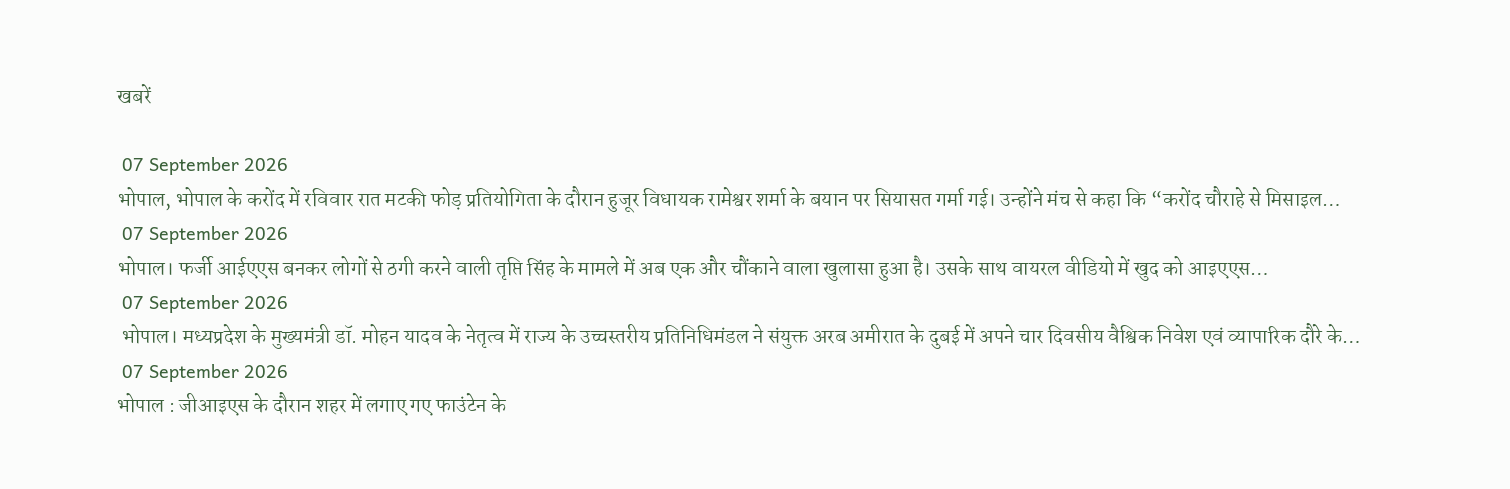खबरें

 07 September 2026
भोपाल, भोपाल के करोंद में रविवार रात मटकी फोड़ प्रतियोगिता के दौरान हुजूर विधायक रामेश्वर शर्मा के बयान पर सियासत गर्मा गई। उन्होंने मंच से कहा कि “करोंद चौराहे से मिसाइल…
 07 September 2026
भोपाल। फर्जी आईएएस बनकर लोगों से ठगी करने वाली तृप्ति सिंह के मामले में अब एक और चौंकाने वाला खुलासा हुआ है। उसके साथ वायरल वीडियो में खुद को आइएएस…
 07 September 2026
 भोपाल। मध्यप्रदेश के मुख्यमंत्री डॉ. मोहन यादव के नेतृत्व में राज्य के उच्चस्तरीय प्रतिनिधिमंडल ने संयुक्त अरब अमीरात के दुबई में अपने चार दिवसीय वैश्विक निवेश एवं व्यापारिक दौरे के…
 07 September 2026
भोपाल : जीआइएस के दौरान शहर में लगाए गए फाउंटेन के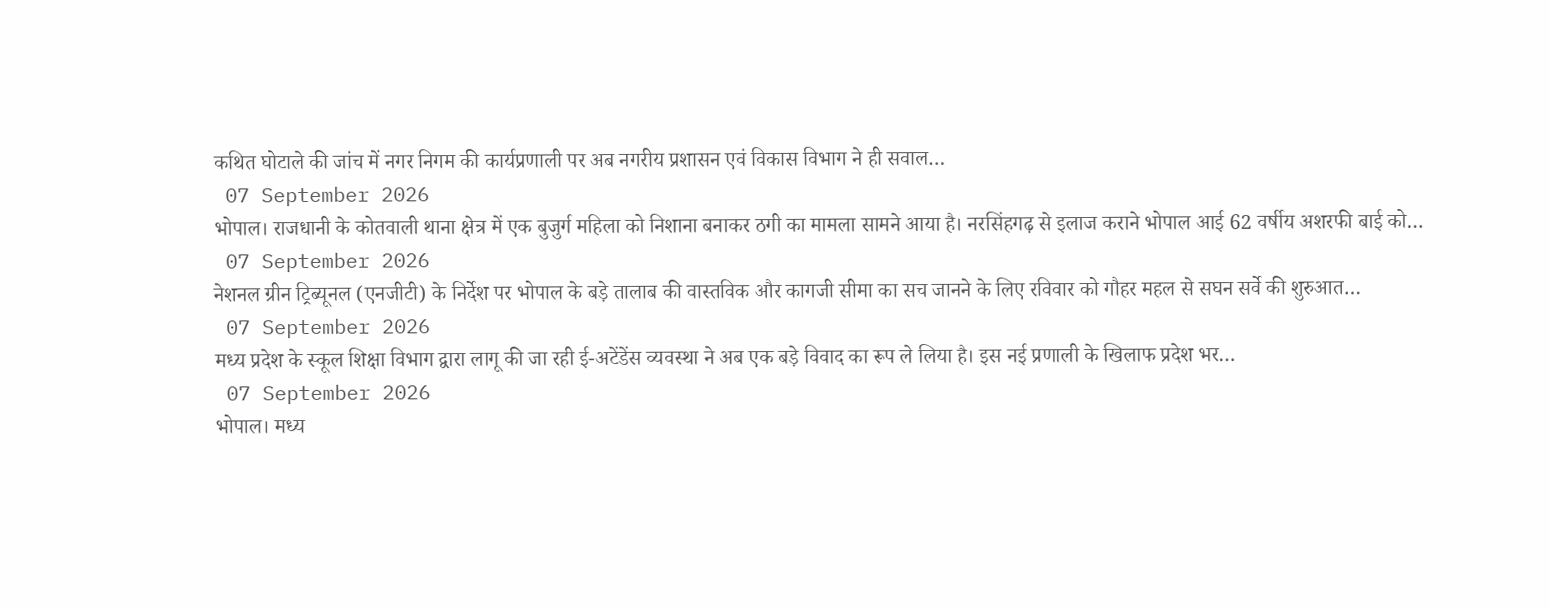कथित घोटाले की जांच में नगर निगम की कार्यप्रणाली पर अब नगरीय प्रशासन एवं विकास विभाग ने ही सवाल…
 07 September 2026
भोपाल। राजधानी के कोतवाली थाना क्षेत्र में एक बुजुर्ग महिला को निशाना बनाकर ठगी का मामला सामने आया है। नरसिंहगढ़ से इलाज कराने भोपाल आई 62 वर्षीय अशरफी बाई को…
 07 September 2026
नेशनल ग्रीन ट्रिब्यूनल (एनजीटी) के निर्देश पर भोपाल के बड़े तालाब की वास्तविक और कागजी सीमा का सच जानने के लिए रविवार को गौहर महल से सघन सर्वे की शुरुआत…
 07 September 2026
मध्य प्रदेश के स्कूल शिक्षा विभाग द्वारा लागू की जा रही ई-अटेंडेंस व्यवस्था ने अब एक बड़े विवाद का रूप ले लिया है। इस नई प्रणाली के खिलाफ प्रदेश भर…
 07 September 2026
भोपाल। मध्य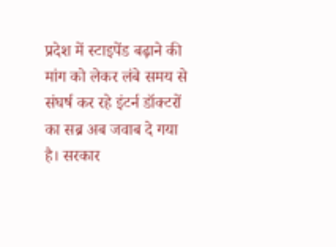प्रदेश में स्टाइपेंड बढ़ाने की मांग को लेकर लंबे समय से संघर्ष कर रहे इंटर्न डॉक्टरों का सब्र अब जवाब दे गया है। सरकार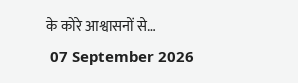के कोरे आश्वासनों से…
 07 September 2026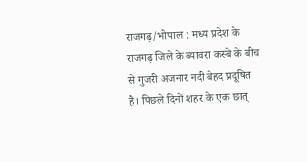राजगढ़/भोपाल : मध्य प्रदेश के राजगढ़ जिले के ब्यावरा कस्बे के बीच से गुजरी अजनार नदी बेहद प्रदूषित है। पिछले दिनों शहर के एक छात्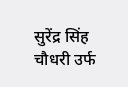सुरेंद्र सिंह चौधरी उर्फ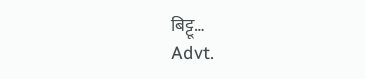बिट्टू…
Advt.